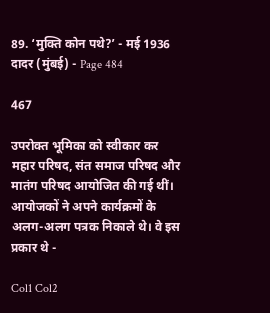89. ‘मुक्ति कोन पथे?’ - मई 1936 दादर (मुंबई) - Page 484

467

उपरोक्त भूमिका को स्वीकार कर महार परिषद, संत समाज परिषद और मातंग परिषद आयोजित की गई थीं। आयोजकों ने अपने कार्यक्रमों के अलग-अलग पत्रक निकाले थे। वे इस प्रकार थे -

Col1 Col2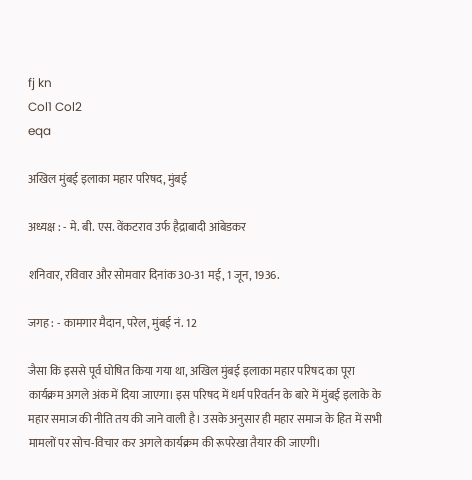fj kn
Col1 Col2
eqa

अखिल मुंबई इलाका महार परिषद, मुंबई

अध्यक्ष : - मे. बी. एस. वेंकटराव उर्फ हैद्राबादी आंबेडकर

शनिवार, रविवार और सोमवार दिनांक 30-31 मई, 1 जून, 1936.

जगह : - कामगार मैदान, परेल, मुंबई नं. 12

जैसा कि इससे पूर्व घोषित किया गया था, अखिल मुंबई इलाका महार परिषद का पूरा कार्यक्रम अगले अंक में दिया जाएगा। इस परिषद में धर्म परिवर्तन के बारे में मुंबई इलाके के महार समाज की नीति तय की जाने वाली है। उसके अनुसार ही महार समाज के हित में सभी मामलों पर सोच-विचार कर अगले कार्यक्रम की रूपरेखा तैयार की जाएगी।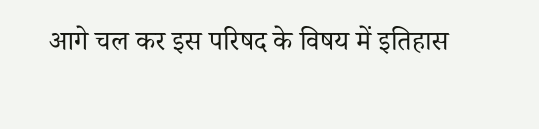आगे चल कर इस परिषद के विषय में इतिहास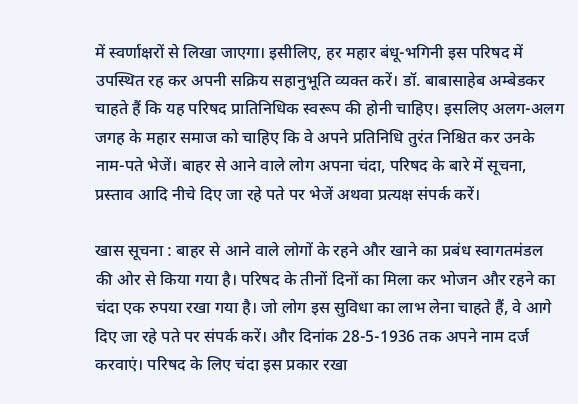में स्वर्णाक्षरों से लिखा जाएगा। इसीलिए, हर महार बंधू-भगिनी इस परिषद में उपस्थित रह कर अपनी सक्रिय सहानुभूति व्यक्त करें। डॉ. बाबासाहेब अम्बेडकर चाहते हैं कि यह परिषद प्रातिनिधिक स्वरूप की होनी चाहिए। इसलिए अलग-अलग जगह के महार समाज को चाहिए कि वे अपने प्रतिनिधि तुरंत निश्चित कर उनके नाम-पते भेजें। बाहर से आने वाले लोग अपना चंदा, परिषद के बारे में सूचना, प्रस्ताव आदि नीचे दिए जा रहे पते पर भेजें अथवा प्रत्यक्ष संपर्क करें।

खास सूचना : बाहर से आने वाले लोगों के रहने और खाने का प्रबंध स्वागतमंडल की ओर से किया गया है। परिषद के तीनों दिनों का मिला कर भोजन और रहने का चंदा एक रुपया रखा गया है। जो लोग इस सुविधा का लाभ लेना चाहते हैं, वे आगे दिए जा रहे पते पर संपर्क करें। और दिनांक 28-5-1936 तक अपने नाम दर्ज करवाएं। परिषद के लिए चंदा इस प्रकार रखा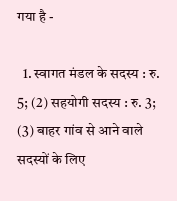गया है -

  1. स्वागत मंडल के सदस्य : रु. 5; (2) सहयोगी सदस्य : रु. 3; (3) बाहर गांव से आने वाले सदस्यों के लिए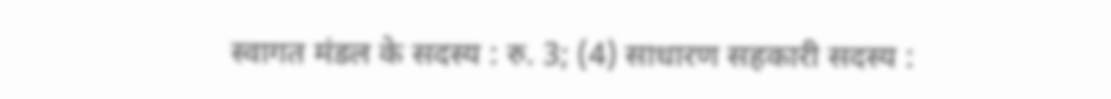स्वागत मंडल के सदस्य : रु. 3; (4) साधारण सहकारी सदस्य :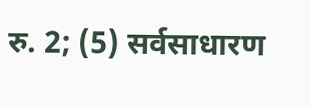रु. 2; (5) सर्वसाधारण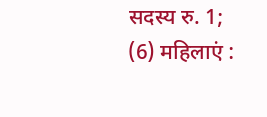सदस्य रु. 1; (6) महिलाएं :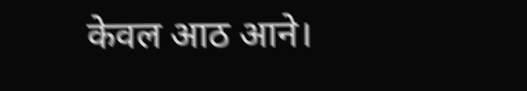केवल आठ आने।